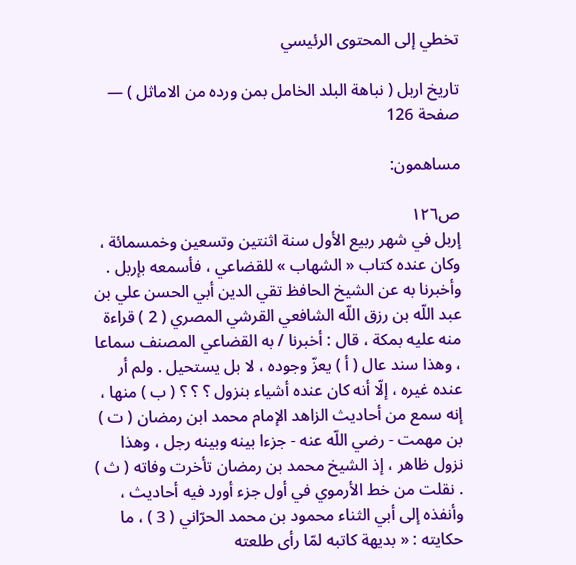تخطي إلى المحتوى الرئيسي

تاريخ اربل ( نباهة البلد الخامل بمن ورده من الاماثل ) — صفحة 126

مساهمون:

ص١٢٦
إربل في شهر ربيع الأول سنة اثنتين وتسعين وخمسمائة ، وكان عنده كتاب « الشهاب » للقضاعي ، فأسمعه بإربل . وأخبرنا به عن الشيخ الحافظ تقي الدين أبي الحسن علي بن عبد اللّه بن رزق اللّه الشافعي القرشي المصري ( 2 ) قراءة منه عليه بمكة ، قال : أخبرنا / به القضاعي المصنف سماعا ، وهذا سند عال ( أ ) يعزّ وجوده ، لا بل يستحيل . ولم أر عنده غيره ، إلّا أنه كان عنده أشياء بنزول ؟ ؟ ؟ ( ب ) منها ، إنه سمع من أحاديث الزاهد الإمام محمد ابن رمضان ( ت ) بن مهمت - رضي اللّه عنه - جزءا بينه وبينه رجل ، وهذا نزول ظاهر ، إذ الشيخ محمد بن رمضان تأخرت وفاته ( ث ) . نقلت من خط الأرموي في أول جزء أورد فيه أحاديث ، وأنفذه إلى أبي الثناء محمود بن محمد الحرّاني ( 3 ) ، ما حكايته : « بديهة كاتبه لمّا رأى طلعته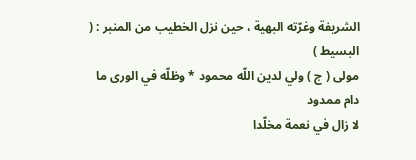الشريفة وغرّته البهية ، حين نزل الخطيب من المنبر : ( البسيط )
مولى ( ج ) ولي لدين اللّه محمود * وظلّه في الورى ما دام ممدود
لا زال في نعمة مخلّدا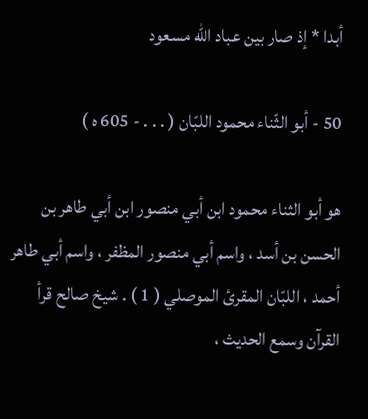أبدا * إذ صار بين عباد اللّه مسعود

50 - أبو الثّناء محمود اللبّان ( . . . - 605 ه )

هو أبو الثناء محمود ابن أبي منصور ابن أبي طاهر بن الحسن بن أسد ، واسم أبي منصور المظفر ، واسم أبي طاهر أحمد ، اللبّان المقرئ الموصلي ( 1 ) . شيخ صالح قرأ القرآن وسمع الحديث ،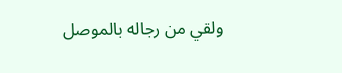ولقي من رجاله بالموصل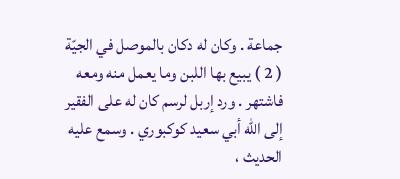جماعة . وكان له دكان بالموصل في الجيّة ( 2 ) يبيع بها اللبن وما يعمل منه ومعه فاشتهر . ورد إربل لرسم كان له على الفقير إلى اللّه أبي سعيد كوكبوري . وسمع عليه الحديث ،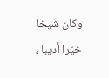وكان شيخا خيّرا أديبا ،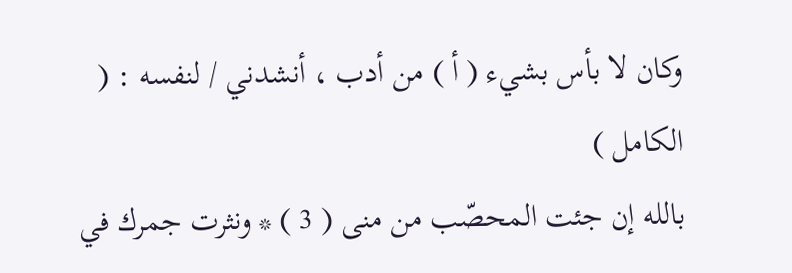وكان لا بأس بشيء ( أ ) من أدب ، أنشدني / لنفسه : ( الكامل )
بالله إن جئت المحصّب من منى ( 3 ) * ونثرت جمرك في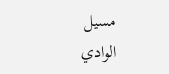مسيل الوادي